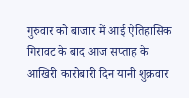गुरुवार को बाजार में आई ऐतिहासिक गिरावट के बाद आज सप्ताह के आखिरी कारोबारी दिन यानी शुक्रवार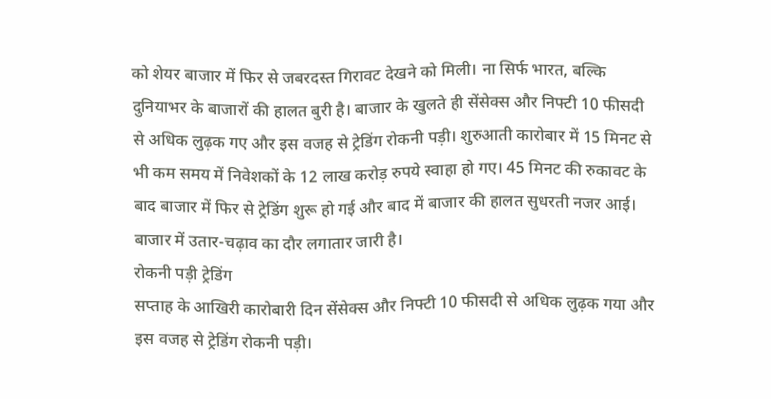को शेयर बाजार में फिर से जबरदस्त गिरावट देखने को मिली। ना सिर्फ भारत, बल्कि दुनियाभर के बाजारों की हालत बुरी है। बाजार के खुलते ही सेंसेक्स और निफ्टी 10 फीसदी से अधिक लुढ़क गए और इस वजह से ट्रेडिंग रोकनी पड़ी। शुरुआती कारोबार में 15 मिनट से भी कम समय में निवेशकों के 12 लाख करोड़ रुपये स्वाहा हो गए। 45 मिनट की रुकावट के बाद बाजार में फिर से ट्रेडिंग शुरू हो गई और बाद में बाजार की हालत सुधरती नजर आई। बाजार में उतार-चढ़ाव का दौर लगातार जारी है।
रोकनी पड़ी ट्रेडिंग
सप्ताह के आखिरी कारोबारी दिन सेंसेक्स और निफ्टी 10 फीसदी से अधिक लुढ़क गया और इस वजह से ट्रेडिंग रोकनी पड़ी।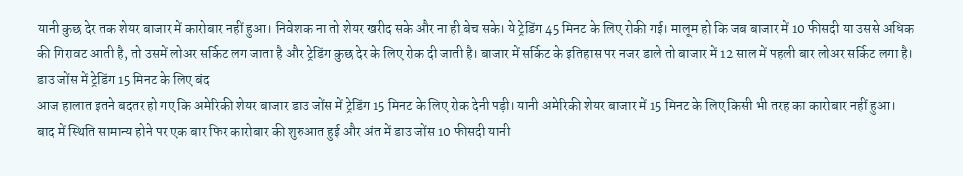यानी कुछ देर तक शेयर बाजार में कारोबार नहीं हुआ। निवेशक ना तो शेयर खरीद सके और ना ही बेच सके। ये ट्रेडिंग 45 मिनट के लिए रोकी गई। मालूम हो कि जब बाजार में 10 फीसदी या उससे अधिक की गिरावट आती है, तो उसमें लोअर सर्किट लग जाता है और ट्रेडिंग कुछ देर के लिए रोक दी जाती है। बाजार में सर्किट के इतिहास पर नजर डाले तो बाजार में 12 साल में पहली बार लोअर सर्किट लगा है।
डाउ जोंस में ट्रेडिंग 15 मिनट के लिए बंद
आज हालात इतने बदतर हो गए कि अमेरिकी शेयर बाजार डाउ जोंस में ट्रेडिंग 15 मिनट के लिए रोक देनी पड़ी। यानी अमेरिकी शेयर बाजार में 15 मिनट के लिए किसी भी तरह का कारोबार नहीं हुआ। बाद में स्थिति सामान्य होने पर एक बार फिर कारोबार की शुरुआत हुई और अंत में डाउ जोंस 10 फीसदी यानी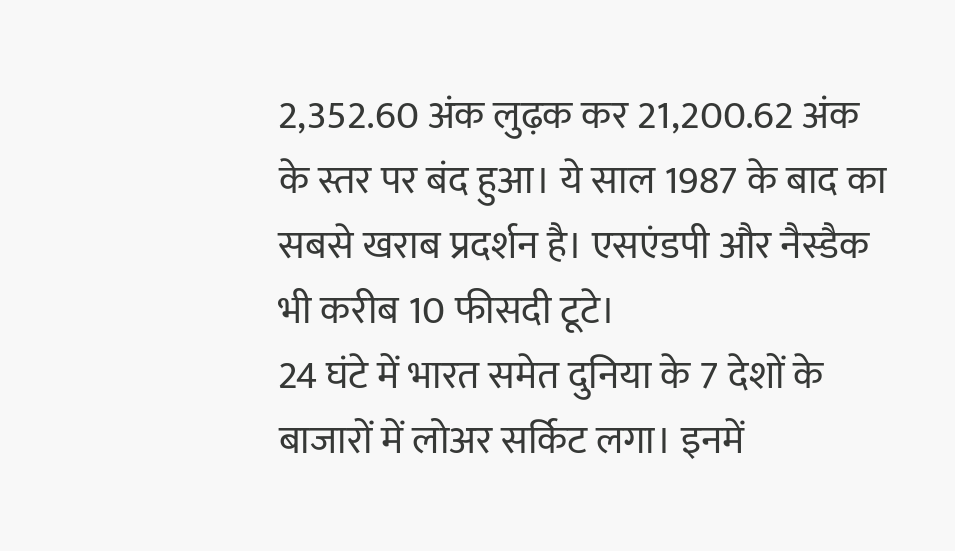2,352.60 अंक लुढ़क कर 21,200.62 अंक के स्तर पर बंद हुआ। ये साल 1987 के बाद का सबसे खराब प्रदर्शन है। एसएंडपी और नैस्डैक भी करीब 10 फीसदी टूटे।
24 घंटे में भारत समेत दुनिया के 7 देशों के बाजारों में लोअर सर्किट लगा। इनमें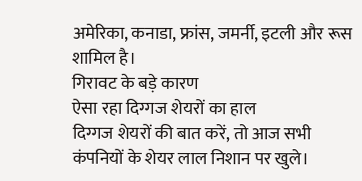अमेरिका, कनाडा, फ्रांस, जमर्नी, इटली और रूस शामिल है।
गिरावट के बड़े कारण
ऐसा रहा दिग्गज शेयरों का हाल
दिग्गज शेयरों की बात करें, तो आज सभी कंपनियों के शेयर लाल निशान पर खुले।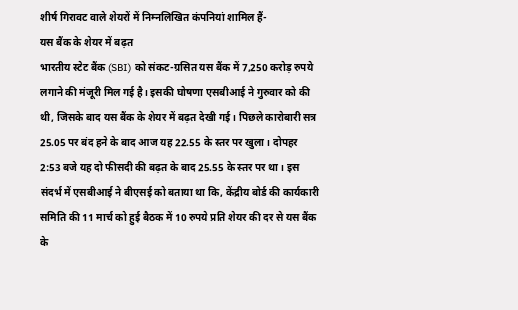शीर्ष गिरावट वाले शेयरों में निम्नलिखित कंपनियां शामिल हैं-
यस बैंक के शेयर में बढ़त
भारतीय स्टेट बैंक (SBI) को संकट-ग्रसित यस बैंक में 7,250 करोड़ रुपये लगाने की मंजूरी मिल गई है। इसकी घोषणा एसबीआई ने गुरुवार को की थी, जिसके बाद यस बैंक के शेयर में बढ़त देखी गई। पिछले कारोबारी सत्र 25.05 पर बंद हने के बाद आज यह 22.55 के स्तर पर खुला। दोपहर 2:53 बजे यह दो फीसदी की बढ़त के बाद 25.55 के स्तर पर था। इस संदर्भ में एसबीआई ने बीएसई को बताया था कि, केंद्रीय बोर्ड की कार्यकारी समिति की 11 मार्च को हुई बैठक में 10 रुपये प्रति शेयर की दर से यस बैंक के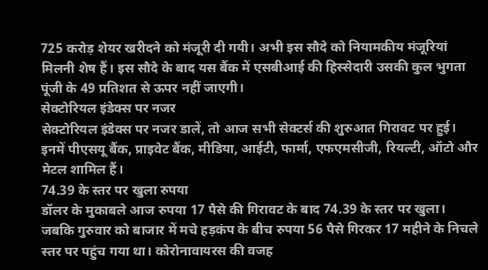725 करोड़ शेयर खरीदने को मंजूरी दी गयी। अभी इस सौदे को नियामकीय मंजूरियां मिलनी शेष हैं। इस सौदे के बाद यस बैंक में एसबीआई की हिस्सेदारी उसकी कुल भुगता पूंजी के 49 प्रतिशत से ऊपर नहीं जाएगी।
सेक्टोरियल इंडेक्स पर नजर
सेक्टोरियल इंडेक्स पर नजर डालें, तो आज सभी सेक्टर्स की शुरुआत गिरावट पर हुई। इनमें पीएसयू बैंक, प्राइवेट बैंक, मीडिया, आईटी, फार्मा, एफएमसीजी, रियल्टी, ऑटो और मेटल शामिल हैं।
74.39 के स्तर पर खुला रुपया
डॉलर के मुकाबले आज रुपया 17 पैसे की गिरावट के बाद 74.39 के स्तर पर खुला। जबकि गुरुवार को बाजार में मचे हड़कंप के बीच रुपया 56 पैसे गिरकर 17 महीने के निचले स्तर पर पहुंच गया था। कोरोनावायरस की वजह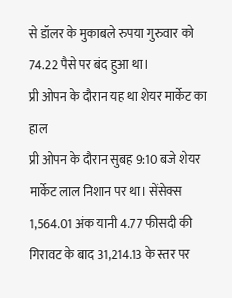से डॉलर के मुकाबले रुपया गुरुवार को 74.22 पैसे पर बंद हुआ था।
प्री ओपन के दौरान यह था शेयर मार्केट का हाल
प्री ओपन के दौरान सुबह 9:10 बजे शेयर मार्केट लाल निशान पर था। सेंसेक्स 1,564.01 अंक यानी 4.77 फीसदी की गिरावट के बाद 31,214.13 के स्तर पर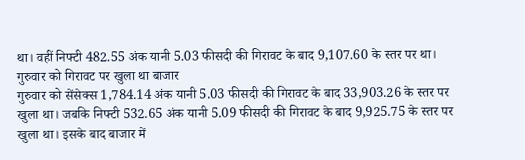था। वहीं निफ्टी 482.55 अंक यानी 5.03 फीसदी की गिरावट के बाद 9,107.60 के स्तर पर था।
गुरुवार को गिरावट पर खुला था बाजार
गुरुवार को सेंसेक्स 1,784.14 अंक यानी 5.03 फीसदी की गिरावट के बाद 33,903.26 के स्तर पर खुला था। जबकि निफ्टी 532.65 अंक यानी 5.09 फीसदी की गिरावट के बाद 9,925.75 के स्तर पर खुला था। इसके बाद बाजार में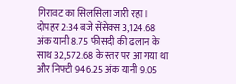गिरावट का सिलसिला जारी रहा। दोपहर 2:34 बजे सेंसेक्स 3,124.68 अंक यानी 8.75 फीसदी की ढलान के साथ 32,572.68 के स्तर पर आ गया था और निफ्टी 946.25 अंक यानी 9.05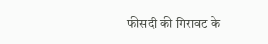फीसदी की गिरावट के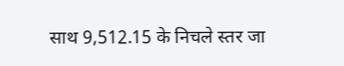साथ 9,512.15 के निचले स्तर जा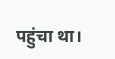पहुंचा था।